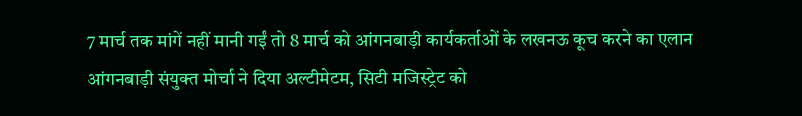7 मार्च तक मांगें नहीं मानी गईं तो 8 मार्च को आंगनबाड़ी कार्यकर्ताओं के लखनऊ कूच करने का एलान
आंगनबाड़ी संयुक्त मोर्चा ने दिया अल्टीमेटम, सिटी मजिस्ट्रेट को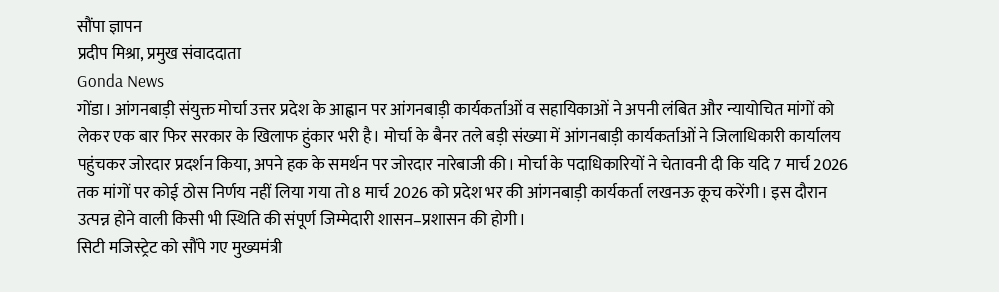सौंपा ज्ञापन
प्रदीप मिश्रा, प्रमुख संवाददाता
Gonda News
गोंडा। आंगनबाड़ी संयुक्त मोर्चा उत्तर प्रदेश के आह्वान पर आंगनबाड़ी कार्यकर्ताओं व सहायिकाओं ने अपनी लंबित और न्यायोचित मांगों को लेकर एक बार फिर सरकार के खिलाफ हुंकार भरी है। मोर्चा के बैनर तले बड़ी संख्या में आंगनबाड़ी कार्यकर्ताओं ने जिलाधिकारी कार्यालय पहुंचकर जोरदार प्रदर्शन किया, अपने हक के समर्थन पर जोरदार नारेबाजी की। मोर्चा के पदाधिकारियों ने चेतावनी दी कि यदि 7 मार्च 2026 तक मांगों पर कोई ठोस निर्णय नहीं लिया गया तो 8 मार्च 2026 को प्रदेश भर की आंगनबाड़ी कार्यकर्ता लखनऊ कूच करेंगी। इस दौरान उत्पन्न होने वाली किसी भी स्थिति की संपूर्ण जिम्मेदारी शासन–प्रशासन की होगी।
सिटी मजिस्ट्रेट को सौंपे गए मुख्यमंत्री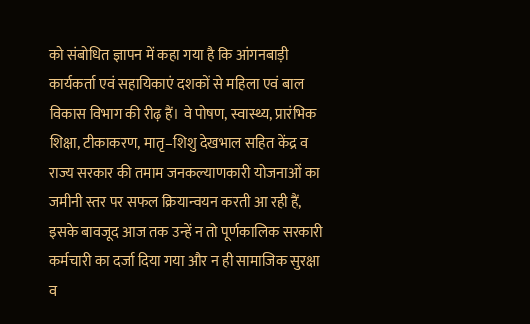को संबोधित ज्ञापन में कहा गया है कि आंगनबाड़ी कार्यकर्ता एवं सहायिकाएं दशकों से महिला एवं बाल विकास विभाग की रीढ़ हैं। वे पोषण, स्वास्थ्य, प्रारंभिक शिक्षा, टीकाकरण, मातृ–शिशु देखभाल सहित केंद्र व राज्य सरकार की तमाम जनकल्याणकारी योजनाओं का जमीनी स्तर पर सफल क्रियान्वयन करती आ रही हैं, इसके बावजूद आज तक उन्हें न तो पूर्णकालिक सरकारी कर्मचारी का दर्जा दिया गया और न ही सामाजिक सुरक्षा व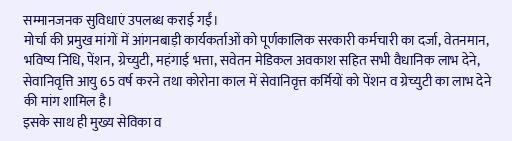सम्मानजनक सुविधाएं उपलब्ध कराई गईं।
मोर्चा की प्रमुख मांगों में आंगनबाड़ी कार्यकर्ताओं को पूर्णकालिक सरकारी कर्मचारी का दर्जा, वेतनमान, भविष्य निधि, पेंशन, ग्रेच्युटी, महंगाई भत्ता, सवेतन मेडिकल अवकाश सहित सभी वैधानिक लाभ देने, सेवानिवृत्ति आयु 65 वर्ष करने तथा कोरोना काल में सेवानिवृत्त कर्मियों को पेंशन व ग्रेच्युटी का लाभ देने की मांग शामिल है।
इसके साथ ही मुख्य सेविका व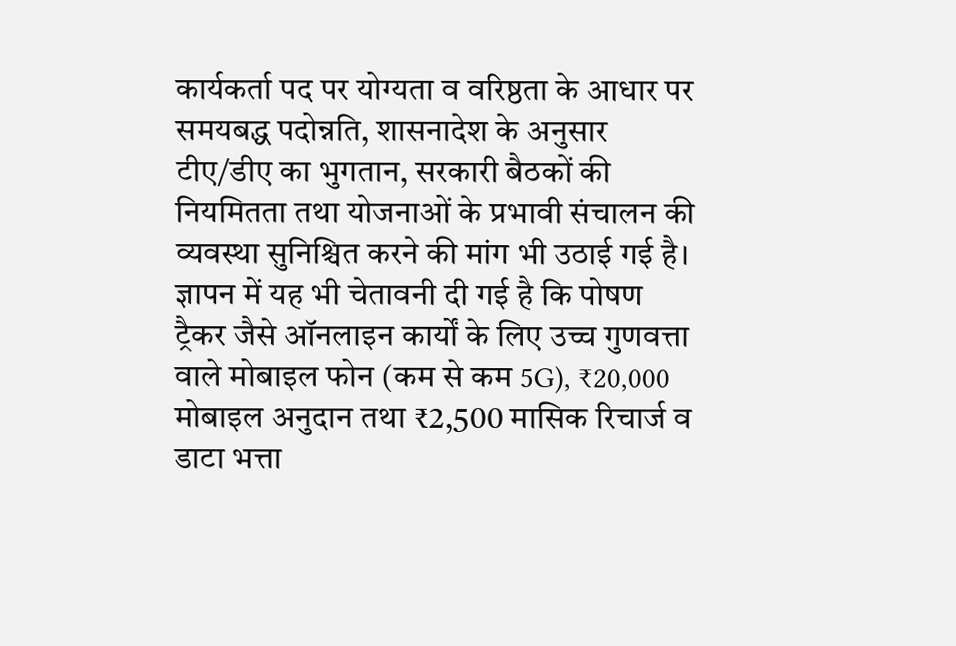कार्यकर्ता पद पर योग्यता व वरिष्ठता के आधार पर समयबद्ध पदोन्नति, शासनादेश के अनुसार टीए/डीए का भुगतान, सरकारी बैठकों की नियमितता तथा योजनाओं के प्रभावी संचालन की व्यवस्था सुनिश्चित करने की मांग भी उठाई गई है। ज्ञापन में यह भी चेतावनी दी गई है कि पोषण ट्रैकर जैसे ऑनलाइन कार्यों के लिए उच्च गुणवत्ता वाले मोबाइल फोन (कम से कम 5G), ₹20,000 मोबाइल अनुदान तथा ₹2,500 मासिक रिचार्ज व डाटा भत्ता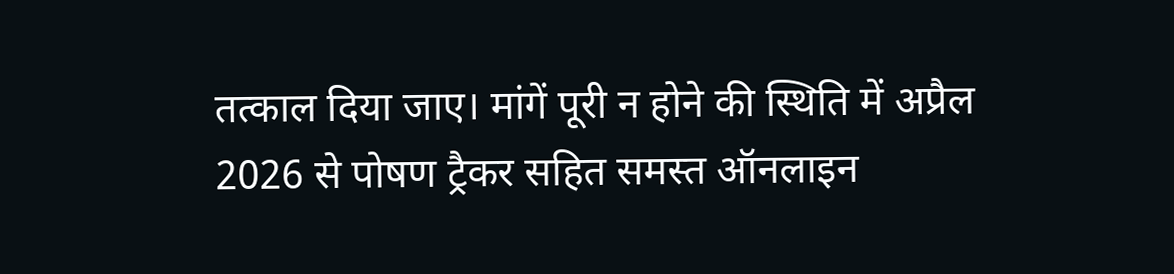तत्काल दिया जाए। मांगें पूरी न होने की स्थिति में अप्रैल 2026 से पोषण ट्रैकर सहित समस्त ऑनलाइन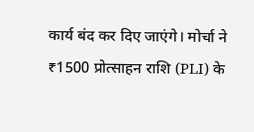कार्य बंद कर दिए जाएंगे। मोर्चा ने ₹1500 प्रोत्साहन राशि (PLI) के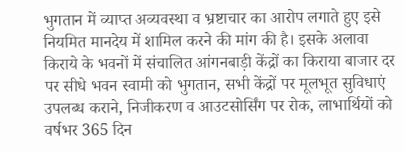भुगतान में व्याप्त अव्यवस्था व भ्रष्टाचार का आरोप लगाते हुए इसे नियमित मानदेय में शामिल करने की मांग की है। इसके अलावा किराये के भवनों में संचालित आंगनबाड़ी केंद्रों का किराया बाजार दर पर सीधे भवन स्वामी को भुगतान, सभी केंद्रों पर मूलभूत सुविधाएं उपलब्ध कराने, निजीकरण व आउटसोर्सिंग पर रोक, लाभार्थियों को वर्षभर 365 दिन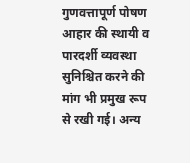गुणवत्तापूर्ण पोषण आहार की स्थायी व पारदर्शी व्यवस्था सुनिश्चित करने की मांग भी प्रमुख रूप से रखी गई। अन्य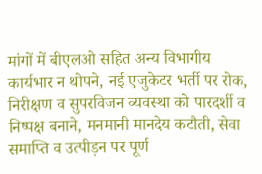मांगों में बीएलओ सहित अन्य विभागीय कार्यभार न थोपने, नई एजुकेटर भर्ती पर रोक, निरीक्षण व सुपरविजन व्यवस्था को पारदर्शी व निष्पक्ष बनाने, मनमानी मानदेय कटौती, सेवा समाप्ति व उत्पीड़न पर पूर्ण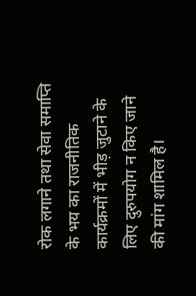रोक लगाने तथा सेवा समाप्ति के भय का राजनीतिक कार्यक्रमों में भीड़ जुटाने के लिए दुरुपयोग न किए जाने की मांग शामिल है।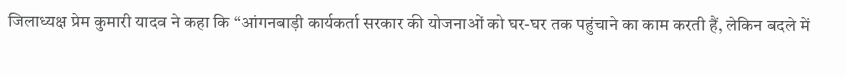जिलाध्यक्ष प्रेम कुमारी यादव ने कहा कि “आंगनबाड़ी कार्यकर्ता सरकार की योजनाओं को घर-घर तक पहुंचाने का काम करती हैं, लेकिन बदले में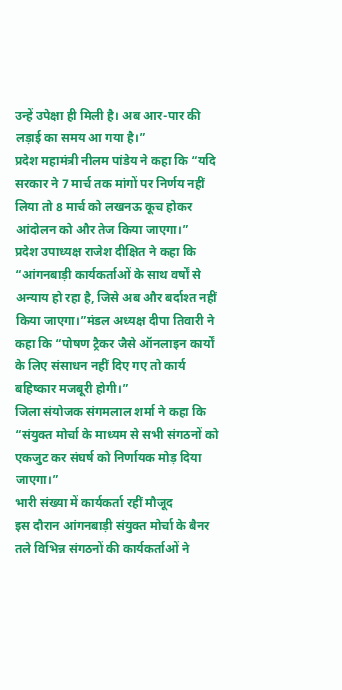उन्हें उपेक्षा ही मिली है। अब आर-पार की लड़ाई का समय आ गया है।”
प्रदेश महामंत्री नीलम पांडेय ने कहा कि “यदि सरकार ने 7 मार्च तक मांगों पर निर्णय नहीं लिया तो 8 मार्च को लखनऊ कूच होकर आंदोलन को और तेज किया जाएगा।”
प्रदेश उपाध्यक्ष राजेश दीक्षित ने कहा कि “आंगनबाड़ी कार्यकर्ताओं के साथ वर्षों से अन्याय हो रहा है, जिसे अब और बर्दाश्त नहीं किया जाएगा।”मंडल अध्यक्ष दीपा तिवारी ने कहा कि “पोषण ट्रैकर जैसे ऑनलाइन कार्यों के लिए संसाधन नहीं दिए गए तो कार्य बहिष्कार मजबूरी होगी।”
जिला संयोजक संगमलाल शर्मा ने कहा कि “संयुक्त मोर्चा के माध्यम से सभी संगठनों को एकजुट कर संघर्ष को निर्णायक मोड़ दिया जाएगा।”
भारी संख्या में कार्यकर्ता रहीं मौजूद
इस दौरान आंगनबाड़ी संयुक्त मोर्चा के बैनर तले विभिन्न संगठनों की कार्यकर्ताओं ने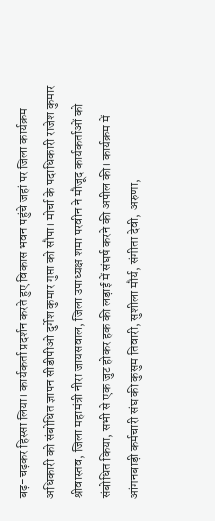बढ़-चढ़कर हिस्सा लिया। कार्यकर्ता प्रदर्शन करते हुए विकास भवन पहुंचे जहां पर जिला कार्यक्रम अधिकारी को संबोधित ज्ञापन सीडीपीओ दुर्गेश कुमार गुप्ता को सौपा। मोर्चा के पदाधिकारी राजेश कुमार श्रीवास्तव, जिला महामंत्री नीरा जायसवाल, जिला उपाध्यक्ष शमा परवीन ने मौजूद कार्यकर्ताओं को संबोधित किया, सभी से एक जुट होकर हक की लड़ाई में संघर्ष करने की अपील की। कार्यक्रम में आंगनबाड़ी कर्मचारी संघ की कुसुम तिवारी, सुशीला मौर्य, संगीता देवी, अरुणा,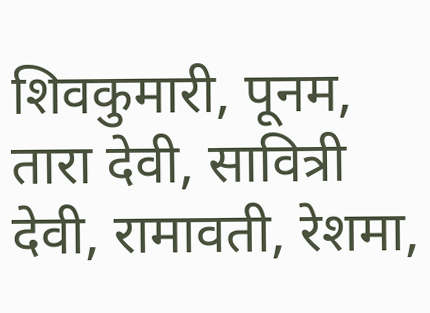शिवकुमारी, पूनम, तारा देवी, सावित्री देवी, रामावती, रेशमा,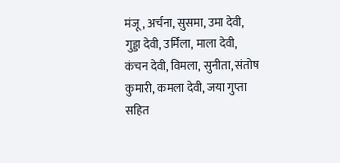मंजू, अर्चना, सुसमा, उमा देवी, गुड्डा देवी, उर्मिला, माला देवी, कंचन देवी, विमला, सुनीता, संतोष कुमारी, कमला देवी, जया गुप्ता सहित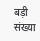बड़ी संख्या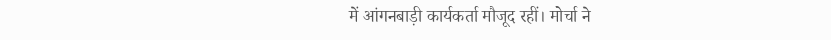में आंगनबाड़ी कार्यकर्ता मौजूद रहीं। मोर्चा ने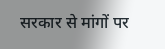सरकार से मांगों पर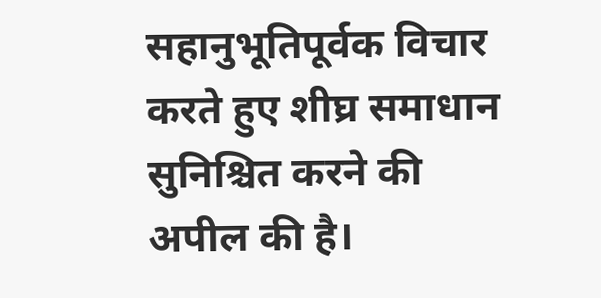सहानुभूतिपूर्वक विचार करते हुए शीघ्र समाधान सुनिश्चित करने की अपील की है।